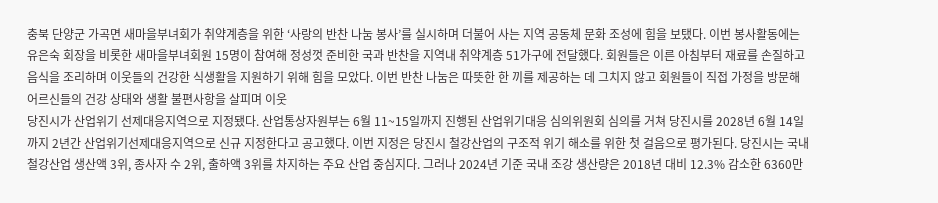충북 단양군 가곡면 새마을부녀회가 취약계층을 위한 ‘사랑의 반찬 나눔 봉사’를 실시하며 더불어 사는 지역 공동체 문화 조성에 힘을 보탰다. 이번 봉사활동에는 유은숙 회장을 비롯한 새마을부녀회원 15명이 참여해 정성껏 준비한 국과 반찬을 지역내 취약계층 51가구에 전달했다. 회원들은 이른 아침부터 재료를 손질하고 음식을 조리하며 이웃들의 건강한 식생활을 지원하기 위해 힘을 모았다. 이번 반찬 나눔은 따뜻한 한 끼를 제공하는 데 그치지 않고 회원들이 직접 가정을 방문해 어르신들의 건강 상태와 생활 불편사항을 살피며 이웃
당진시가 산업위기 선제대응지역으로 지정됐다. 산업통상자원부는 6월 11~15일까지 진행된 산업위기대응 심의위원회 심의를 거쳐 당진시를 2028년 6월 14일까지 2년간 산업위기선제대응지역으로 신규 지정한다고 공고했다. 이번 지정은 당진시 철강산업의 구조적 위기 해소를 위한 첫 걸음으로 평가된다. 당진시는 국내 철강산업 생산액 3위, 종사자 수 2위, 출하액 3위를 차지하는 주요 산업 중심지다. 그러나 2024년 기준 국내 조강 생산량은 2018년 대비 12.3% 감소한 6360만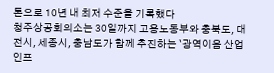톤으로 10년 내 최저 수준을 기록했다
청주상공회의소는 30일까지 고용노동부와 충북도, 대전시, 세종시, 충남도가 함께 추진하는 `광역이음 산업 인프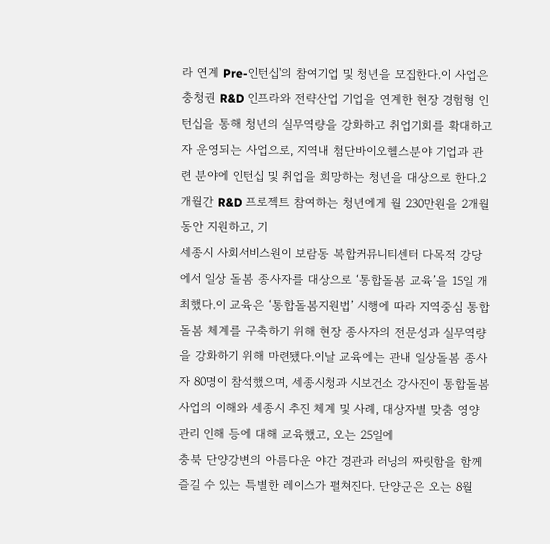라 연계 Pre-인턴십'의 참여기업 및 청년을 모집한다.이 사업은 충청권 R&D 인프라와 전략산업 기업을 연계한 현장 경험형 인턴십을 통해 청년의 실무역량을 강화하고 취업기회를 확대하고자 운영되는 사업으로, 지역내 첨단바이오헬스분야 기업과 관련 분야에 인턴십 및 취업을 희망하는 청년을 대상으로 한다.2개월간 R&D 프로젝트 참여하는 청년에게 월 230만원을 2개월 동안 지원하고, 기
세종시 사회서비스원이 보람동 복합커뮤니티센터 다목적 강당에서 일상 돌봄 종사자를 대상으로 ‘통합돌봄 교육’을 15일 개최했다.이 교육은 ‘통합돌봄지원법’ 시행에 따라 지역중심 통합돌봄 체계를 구축하기 위해 현장 종사자의 전문성과 실무역량을 강화하기 위해 마련됐다.이날 교육에는 관내 일상돌봄 종사자 80명이 참석했으며, 세종시청과 시보건소 강사진이 통합돌봄 사업의 이해와 세종시 추진 체계 및 사례, 대상자별 맞춤 영양 관리 인해 등에 대해 교육했고, 오는 25일에
충북 단양강변의 아름다운 야간 경관과 러닝의 짜릿함을 함께 즐길 수 있는 특별한 레이스가 펼쳐진다. 단양군은 오는 8월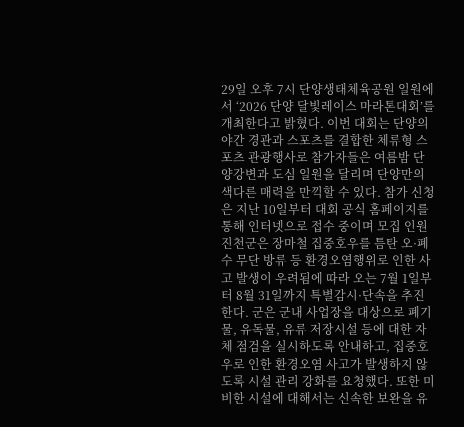29일 오후 7시 단양생태체육공원 일원에서 ‘2026 단양 달빛레이스 마라톤대회’를 개최한다고 밝혔다. 이번 대회는 단양의 야간 경관과 스포츠를 결합한 체류형 스포츠 관광행사로 참가자들은 여름밤 단양강변과 도심 일원을 달리며 단양만의 색다른 매력을 만끽할 수 있다. 참가 신청은 지난 10일부터 대회 공식 홈페이지를 통해 인터넷으로 접수 중이며 모집 인원
진천군은 장마철 집중호우를 틈탄 오·폐수 무단 방류 등 환경오염행위로 인한 사고 발생이 우려됨에 따라 오는 7월 1일부터 8월 31일까지 특별감시·단속을 추진한다. 군은 군내 사업장을 대상으로 폐기물, 유독물, 유류 저장시설 등에 대한 자체 점검을 실시하도록 안내하고, 집중호우로 인한 환경오염 사고가 발생하지 않도록 시설 관리 강화를 요청했다. 또한 미비한 시설에 대해서는 신속한 보완을 유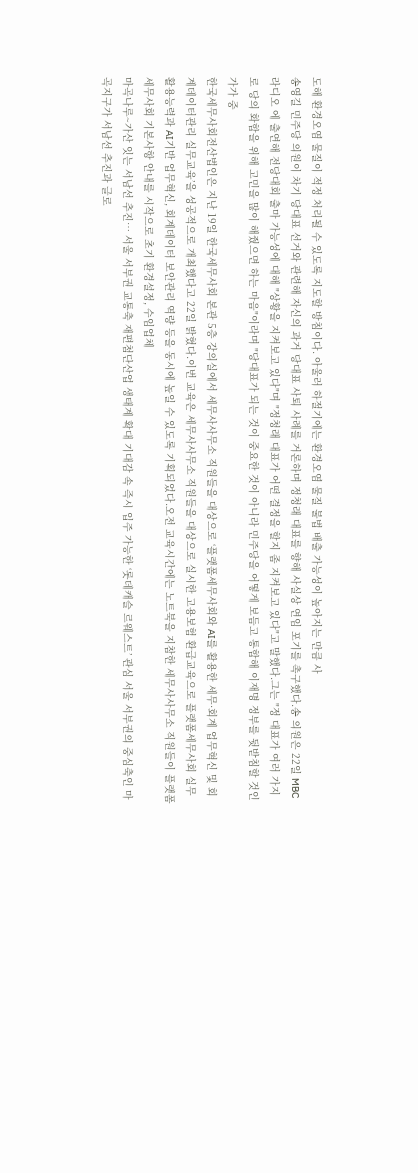도해 환경오염 물질이 적정 처리될 수 있도록 지도할 방침이다. 아울러 하절기에는 환경오염 물질 불법 배출 가능성이 높아지는 만큼 사
송영길 민주당 의원이 차기 당대표 선거와 관련해 자신의 과거 당대표 사퇴 사례를 거론하며 정청래 대표를 향해 사실상 연임 포기를 촉구했다.송 의원은 22일 MBC라디오 에 출연해 전당대회 출마 가능성에 대해 "상황을 지켜보고 있다"며 "정청래 대표가 어떤 결정을 할지 좀 지켜보고 있다"고 말했다.그는 "정 대표가 여러 가지로 당의 화합을 위해 고민을 많이 해줬으면 하는 마음"이라며 "당대표가 되는 것이 중요한 것이 아니라 민주당을 어떻게 보듬고 통합해 이재명 정부를 뒷받침할 것인가가 중
한국세무사회전산법인은 지난 19일 한국세무사회 본관 5층 강의실에서 세무사사무소 직원들을 대상으로 ‘플랫폼세무사회와 AI를 활용한 세무·회계 업무혁신 및 회계데이터관리 실무교육’을 성공적으로 개최했다고 22일 밝혔다.이번 교육은 세무사사무소 직원들을 대상으로 실시한 고용보험 환급교육으로 플랫폼세무사회 실무활용능력과 AI기반 업무혁신, 회계데이터 보안관리 역량 등을 동시에 높일 수 있도록 기획되었다.오전 교육시간에는 노트북을 지참한 세무사사무소 직원들이 플랫폼세무사회 기본사항 안내를 시작으로 초기 환경설정, 수임업체
마곡나루~가산 잇는 서남선 추진… 서울 서부권 교통축 재편첨단산업 생태계 확대 기대감 속 즉시 입주 가능한 ‘롯데캐슬 르웨스트’ 관심 서울 서부권의 중심축인 마곡지구가 서남선 추진과 글로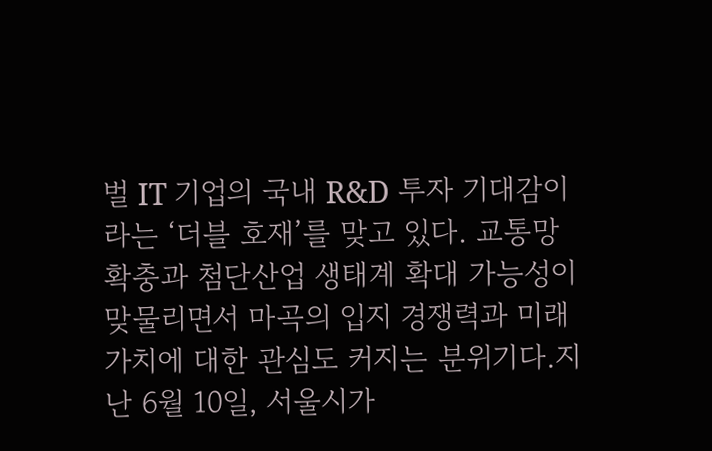벌 IT 기업의 국내 R&D 투자 기대감이라는 ‘더블 호재’를 맞고 있다. 교통망 확충과 첨단산업 생태계 확대 가능성이 맞물리면서 마곡의 입지 경쟁력과 미래 가치에 대한 관심도 커지는 분위기다.지난 6월 10일, 서울시가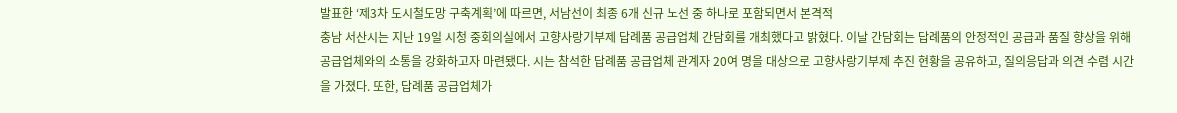발표한 ‘제3차 도시철도망 구축계획’에 따르면, 서남선이 최종 6개 신규 노선 중 하나로 포함되면서 본격적
충남 서산시는 지난 19일 시청 중회의실에서 고향사랑기부제 답례품 공급업체 간담회를 개최했다고 밝혔다. 이날 간담회는 답례품의 안정적인 공급과 품질 향상을 위해 공급업체와의 소통을 강화하고자 마련됐다. 시는 참석한 답례품 공급업체 관계자 20여 명을 대상으로 고향사랑기부제 추진 현황을 공유하고, 질의응답과 의견 수렴 시간을 가졌다. 또한, 답례품 공급업체가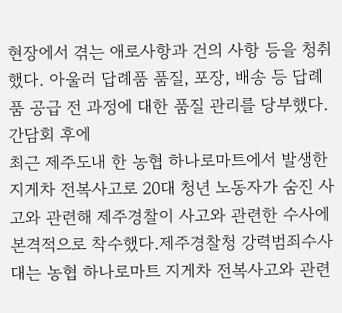현장에서 겪는 애로사항과 건의 사항 등을 청취했다. 아울러 답례품 품질, 포장, 배송 등 답례품 공급 전 과정에 대한 품질 관리를 당부했다. 간담회 후에
최근 제주도내 한 농협 하나로마트에서 발생한 지게차 전복사고로 20대 청년 노동자가 숨진 사고와 관련해 제주경찰이 사고와 관련한 수사에 본격적으로 착수했다.제주경찰청 강력범죄수사대는 농협 하나로마트 지게차 전복사고와 관련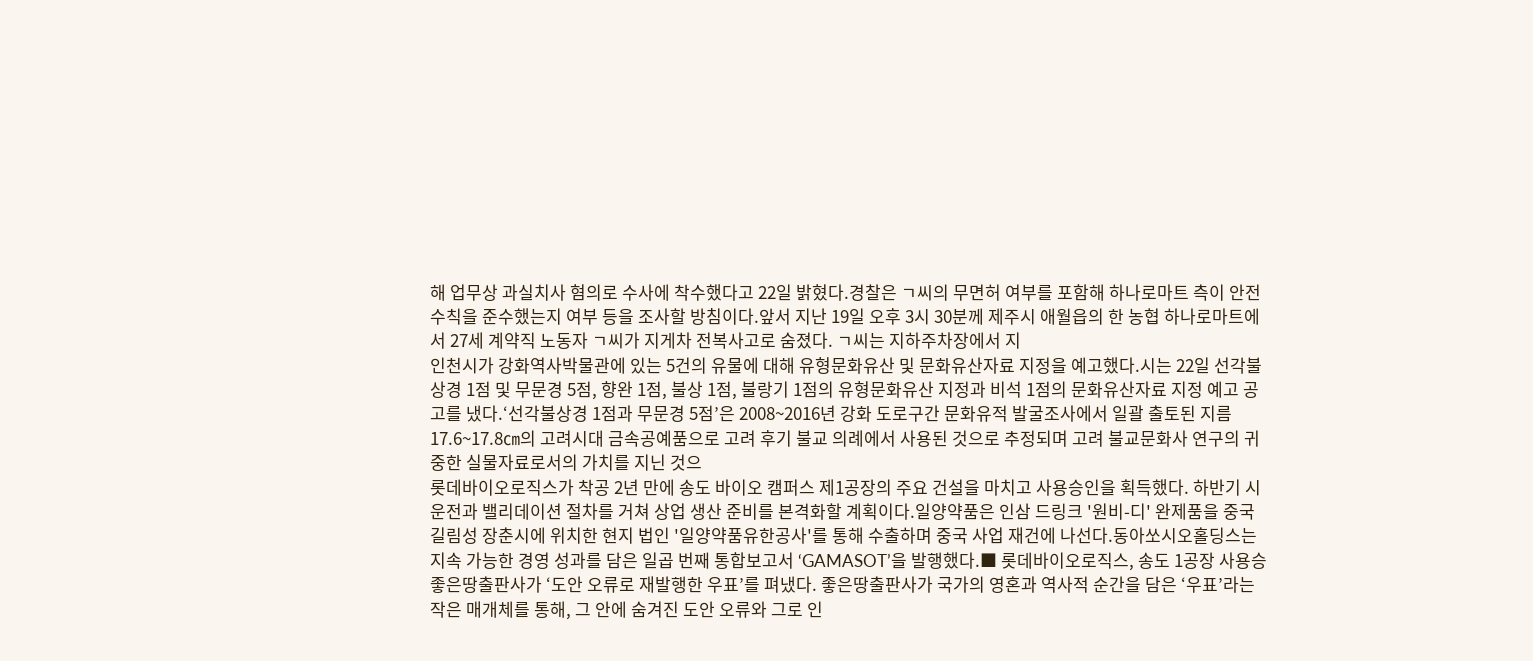해 업무상 과실치사 혐의로 수사에 착수했다고 22일 밝혔다.경찰은 ㄱ씨의 무면허 여부를 포함해 하나로마트 측이 안전 수칙을 준수했는지 여부 등을 조사할 방침이다.앞서 지난 19일 오후 3시 30분께 제주시 애월읍의 한 농협 하나로마트에서 27세 계약직 노동자 ㄱ씨가 지게차 전복사고로 숨졌다. ㄱ씨는 지하주차장에서 지
인천시가 강화역사박물관에 있는 5건의 유물에 대해 유형문화유산 및 문화유산자료 지정을 예고했다.시는 22일 선각불상경 1점 및 무문경 5점, 향완 1점, 불상 1점, 불랑기 1점의 유형문화유산 지정과 비석 1점의 문화유산자료 지정 예고 공고를 냈다.‘선각불상경 1점과 무문경 5점’은 2008~2016년 강화 도로구간 문화유적 발굴조사에서 일괄 출토된 지름 17.6~17.8㎝의 고려시대 금속공예품으로 고려 후기 불교 의례에서 사용된 것으로 추정되며 고려 불교문화사 연구의 귀중한 실물자료로서의 가치를 지닌 것으
롯데바이오로직스가 착공 2년 만에 송도 바이오 캠퍼스 제1공장의 주요 건설을 마치고 사용승인을 획득했다. 하반기 시운전과 밸리데이션 절차를 거쳐 상업 생산 준비를 본격화할 계획이다.일양약품은 인삼 드링크 '원비-디' 완제품을 중국 길림성 장춘시에 위치한 현지 법인 '일양약품유한공사'를 통해 수출하며 중국 사업 재건에 나선다.동아쏘시오홀딩스는 지속 가능한 경영 성과를 담은 일곱 번째 통합보고서 ‘GAMASOT’을 발행했다.■ 롯데바이오로직스, 송도 1공장 사용승
좋은땅출판사가 ‘도안 오류로 재발행한 우표’를 펴냈다. 좋은땅출판사가 국가의 영혼과 역사적 순간을 담은 ‘우표’라는 작은 매개체를 통해, 그 안에 숨겨진 도안 오류와 그로 인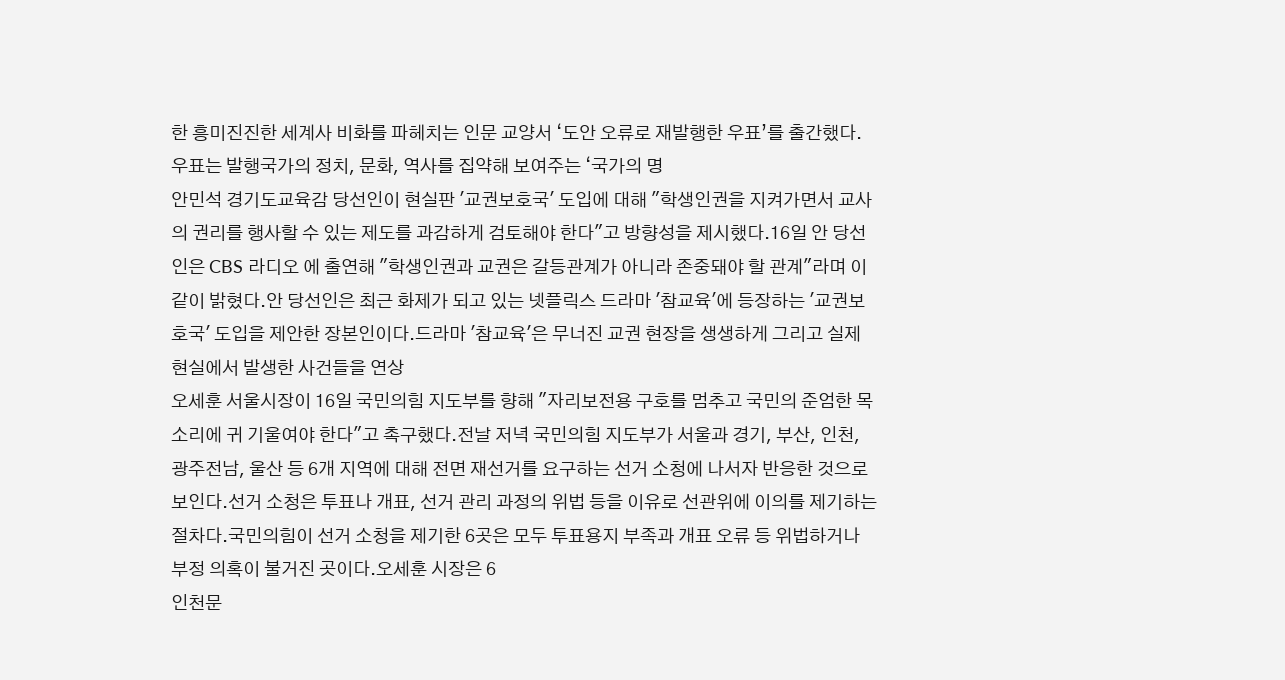한 흥미진진한 세계사 비화를 파헤치는 인문 교양서 ‘도안 오류로 재발행한 우표’를 출간했다. 우표는 발행국가의 정치, 문화, 역사를 집약해 보여주는 ‘국가의 명
안민석 경기도교육감 당선인이 현실판 '교권보호국' 도입에 대해 "학생인권을 지켜가면서 교사의 권리를 행사할 수 있는 제도를 과감하게 검토해야 한다"고 방향성을 제시했다.16일 안 당선인은 CBS 라디오 에 출연해 "학생인권과 교권은 갈등관계가 아니라 존중돼야 할 관계"라며 이 같이 밝혔다.안 당선인은 최근 화제가 되고 있는 넷플릭스 드라마 '참교육'에 등장하는 '교권보호국' 도입을 제안한 장본인이다.드라마 '참교육'은 무너진 교권 현장을 생생하게 그리고 실제 현실에서 발생한 사건들을 연상
오세훈 서울시장이 16일 국민의힘 지도부를 향해 "자리보전용 구호를 멈추고 국민의 준엄한 목소리에 귀 기울여야 한다"고 촉구했다.전날 저녁 국민의힘 지도부가 서울과 경기, 부산, 인천, 광주전남, 울산 등 6개 지역에 대해 전면 재선거를 요구하는 선거 소청에 나서자 반응한 것으로 보인다.선거 소청은 투표나 개표, 선거 관리 과정의 위법 등을 이유로 선관위에 이의를 제기하는 절차다.국민의힘이 선거 소청을 제기한 6곳은 모두 투표용지 부족과 개표 오류 등 위법하거나 부정 의혹이 불거진 곳이다.오세훈 시장은 6
인천문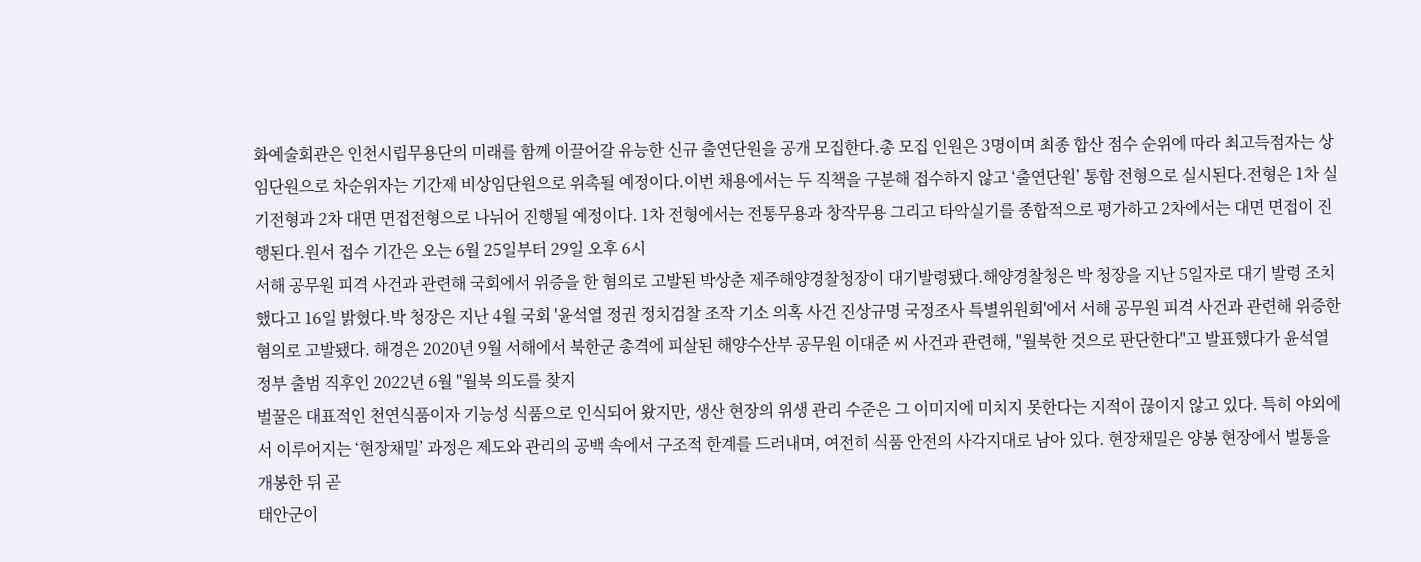화예술회관은 인천시립무용단의 미래를 함께 이끌어갈 유능한 신규 출연단원을 공개 모집한다.총 모집 인원은 3명이며 최종 합산 점수 순위에 따라 최고득점자는 상임단원으로 차순위자는 기간제 비상임단원으로 위촉될 예정이다.이번 채용에서는 두 직책을 구분해 접수하지 않고 ‘출연단원’ 통합 전형으로 실시된다.전형은 1차 실기전형과 2차 대면 면접전형으로 나뉘어 진행될 예정이다. 1차 전형에서는 전통무용과 창작무용 그리고 타악실기를 종합적으로 평가하고 2차에서는 대면 면접이 진행된다.원서 접수 기간은 오는 6월 25일부터 29일 오후 6시
서해 공무원 피격 사건과 관련해 국회에서 위증을 한 혐의로 고발된 박상춘 제주해양경찰청장이 대기발령됐다.해양경찰청은 박 청장을 지난 5일자로 대기 발령 조치했다고 16일 밝혔다.박 청장은 지난 4월 국회 '윤석열 정권 정치검찰 조작 기소 의혹 사건 진상규명 국정조사 특별위원회'에서 서해 공무원 피격 사건과 관련해 위증한 혐의로 고발됐다. 해경은 2020년 9월 서해에서 북한군 총격에 피살된 해양수산부 공무원 이대준 씨 사건과 관련해, "월북한 것으로 판단한다"고 발표했다가 윤석열 정부 출범 직후인 2022년 6월 "월북 의도를 찾지
벌꿀은 대표적인 천연식품이자 기능성 식품으로 인식되어 왔지만, 생산 현장의 위생 관리 수준은 그 이미지에 미치지 못한다는 지적이 끊이지 않고 있다. 특히 야외에서 이루어지는 ‘현장채밀’ 과정은 제도와 관리의 공백 속에서 구조적 한계를 드러내며, 여전히 식품 안전의 사각지대로 남아 있다. 현장채밀은 양봉 현장에서 벌통을 개봉한 뒤 곧
태안군이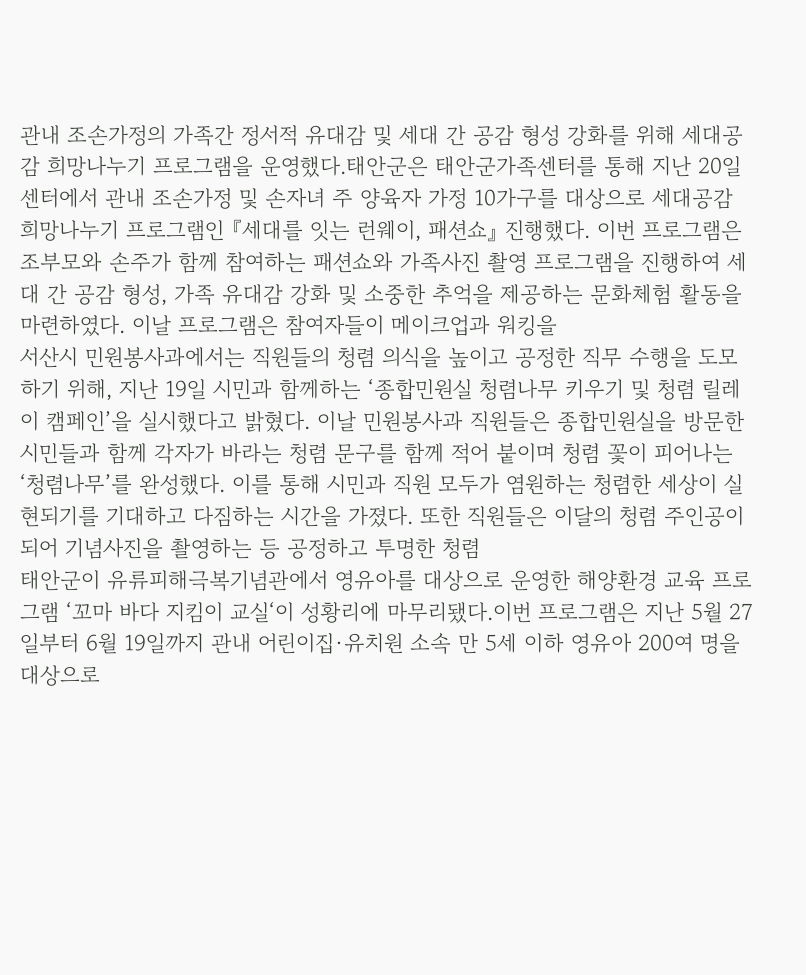관내 조손가정의 가족간 정서적 유대감 및 세대 간 공감 형성 강화를 위해 세대공감 희망나누기 프로그램을 운영했다.태안군은 태안군가족센터를 통해 지난 20일 센터에서 관내 조손가정 및 손자녀 주 양육자 가정 10가구를 대상으로 세대공감 희망나누기 프로그램인 『세대를 잇는 런웨이, 패션쇼』 진행했다. 이번 프로그램은 조부모와 손주가 함께 참여하는 패션쇼와 가족사진 촬영 프로그램을 진행하여 세대 간 공감 형성, 가족 유대감 강화 및 소중한 추억을 제공하는 문화체험 활동을 마련하였다. 이날 프로그램은 참여자들이 메이크업과 워킹을
서산시 민원봉사과에서는 직원들의 청렴 의식을 높이고 공정한 직무 수행을 도모하기 위해, 지난 19일 시민과 함께하는 ‘종합민원실 청렴나무 키우기 및 청렴 릴레이 캠페인’을 실시했다고 밝혔다. 이날 민원봉사과 직원들은 종합민원실을 방문한 시민들과 함께 각자가 바라는 청렴 문구를 함께 적어 붙이며 청렴 꽃이 피어나는 ‘청렴나무’를 완성했다. 이를 통해 시민과 직원 모두가 염원하는 청렴한 세상이 실현되기를 기대하고 다짐하는 시간을 가졌다. 또한 직원들은 이달의 청렴 주인공이 되어 기념사진을 촬영하는 등 공정하고 투명한 청렴
태안군이 유류피해극복기념관에서 영유아를 대상으로 운영한 해양환경 교육 프로그램 ‘꼬마 바다 지킴이 교실‘이 성황리에 마무리됐다.이번 프로그램은 지난 5월 27일부터 6월 19일까지 관내 어린이집·유치원 소속 만 5세 이하 영유아 200여 명을 대상으로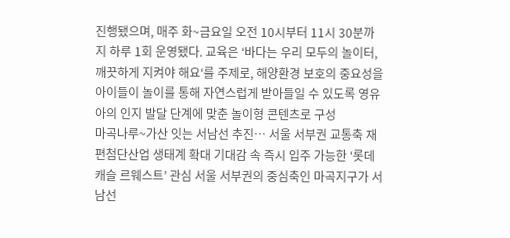진행됐으며, 매주 화~금요일 오전 10시부터 11시 30분까지 하루 1회 운영됐다. 교육은 ‘바다는 우리 모두의 놀이터, 깨끗하게 지켜야 해요‘를 주제로, 해양환경 보호의 중요성을 아이들이 놀이를 통해 자연스럽게 받아들일 수 있도록 영유아의 인지 발달 단계에 맞춘 놀이형 콘텐츠로 구성
마곡나루~가산 잇는 서남선 추진… 서울 서부권 교통축 재편첨단산업 생태계 확대 기대감 속 즉시 입주 가능한 ‘롯데캐슬 르웨스트’ 관심 서울 서부권의 중심축인 마곡지구가 서남선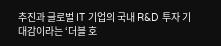추진과 글로벌 IT 기업의 국내 R&D 투자 기대감이라는 ‘더블 호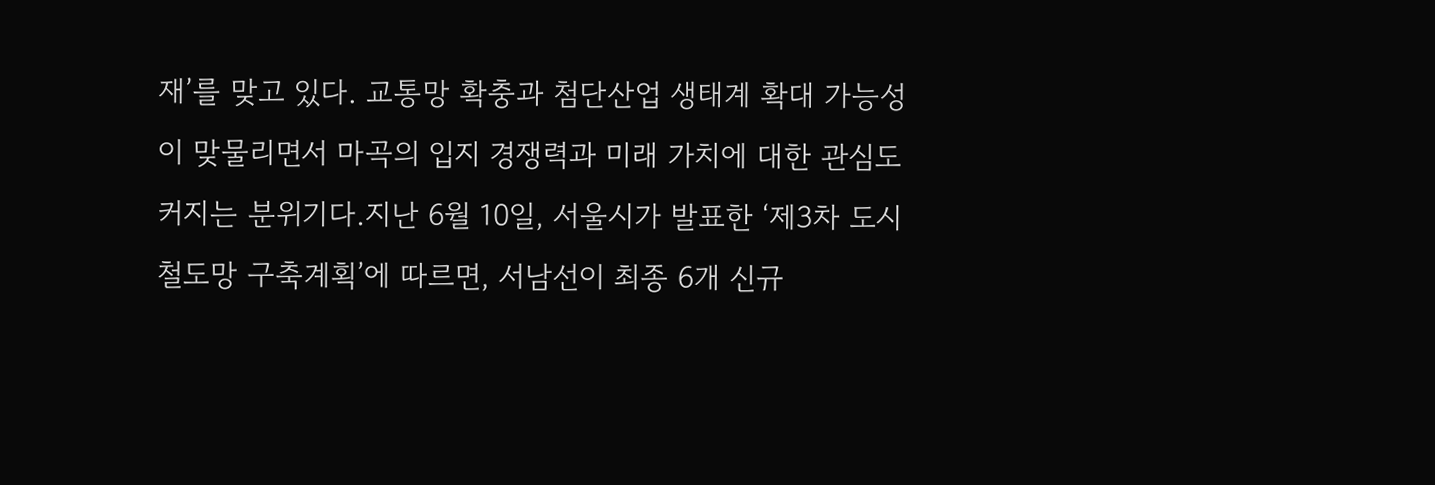재’를 맞고 있다. 교통망 확충과 첨단산업 생태계 확대 가능성이 맞물리면서 마곡의 입지 경쟁력과 미래 가치에 대한 관심도 커지는 분위기다.지난 6월 10일, 서울시가 발표한 ‘제3차 도시철도망 구축계획’에 따르면, 서남선이 최종 6개 신규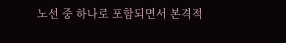노선 중 하나로 포함되면서 본격적